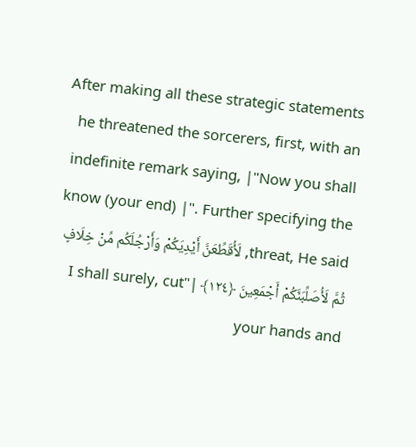After making all these strategic statements he threatened the sorcerers, first, with an indefinite remark saying, |"Now you shall know (your end) |". Further specifying the threat, He said, لَأُقَطِّعَنَّ أَيْدِيَكُمْ وَأَرْجُلَكُم مِّنْ خِلَافٍ ثُمَّ لَأُصَلِّبَنَّكُمْ أَجْمَعِينَ ﴿١٢٤﴾ |"I shall surely, cut your hands and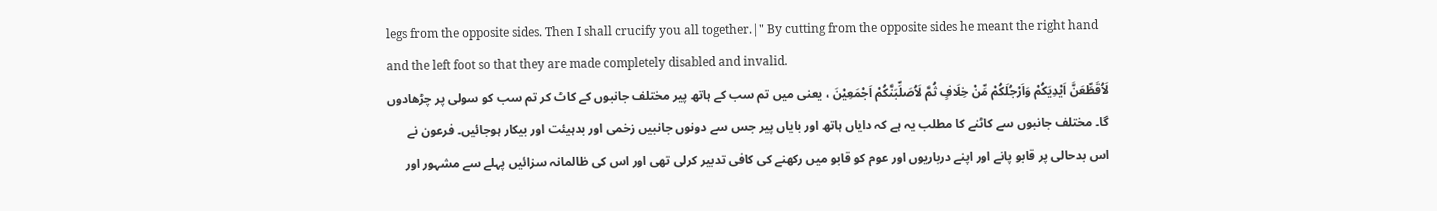legs from the opposite sides. Then I shall crucify you all together.|" By cutting from the opposite sides he meant the right hand and the left foot so that they are made completely disabled and invalid.
لَاُقَطِّعَنَّ اَيْدِيَكُمْ وَاَرْجُلَكُمْ مِّنْ خِلَافٍ ثُمَّ لَاُصَلِّبَنَّكُمْ اَجْمَعِيْنَ ، یعنی میں تم سب کے ہاتھ پیر مختلف جانبوں کے کاٹ کر تم سب کو سولی پر چڑھادوں گا۔ مختلف جانبوں سے کاٹنے کا مطلب یہ ہے کہ دایاں ہاتھ اور بایاں پیر جس سے دونوں جانبیں زخمی اور بدہیئت اور بیکار ہوجائیں۔ فرعون نے اس بدحالی پر قابو پانے اور اپنے درباریوں اور عوم کو قابو میں رکھنے کی کافی تدبیر کرلی تھی اور اس کی ظالمانہ سزائیں پہلے سے مشہور اور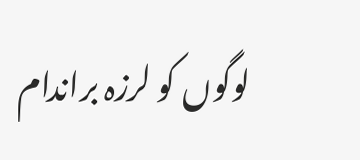لوگوں کو لرزہ براندام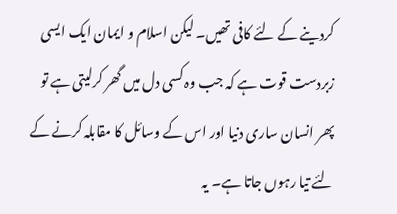کردینے کے لئے کافی تھیں۔ لیکن اسلام و ایمان ایک ایسی زبردست قوت ہے کہ جب وہ کسی دل میں گھر کرلیتی ہے تو پھر انسان ساری دنیا اور اس کے وسائل کا مقابلہ کرنے کے لئے تیا رہوں جاتا ہے۔ یہ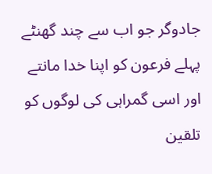جادوگر جو اب سے چند گھنٹے پہلے فرعون کو اپنا خدا مانتے اور اسی گمراہی کی لوگوں کو تلقین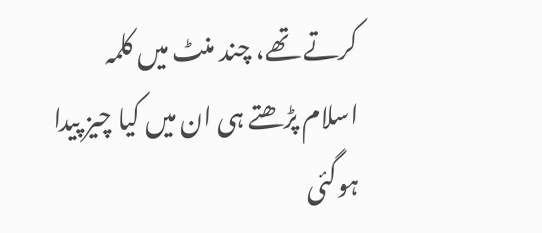کرتے تھے، چند منٹ میں کلمہ اسلام پڑھتے ہی ان میں کیا چیز پیدا ہوگئی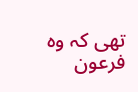تھی کہ وہ فرعون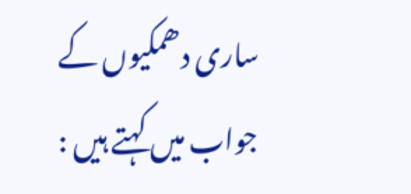ساری دھمکیوں کے جواب میں کہتے ہیں :